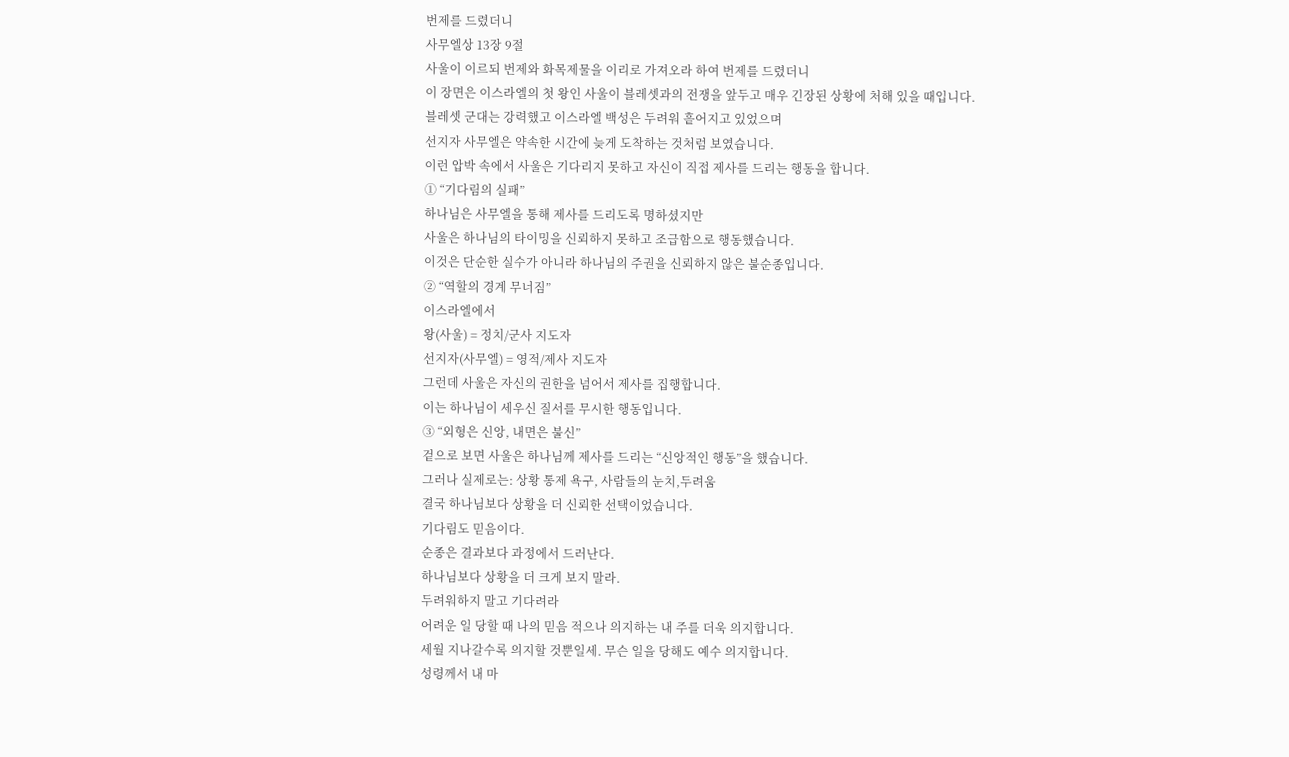번제를 드렸더니
사무엘상 13장 9절
사울이 이르되 번제와 화목제물을 이리로 가져오라 하여 번제를 드렸더니
이 장면은 이스라엘의 첫 왕인 사울이 블레셋과의 전쟁을 앞두고 매우 긴장된 상황에 처해 있을 때입니다.
블레셋 군대는 강력했고 이스라엘 백성은 두려워 흩어지고 있었으며
선지자 사무엘은 약속한 시간에 늦게 도착하는 것처럼 보였습니다.
이런 압박 속에서 사울은 기다리지 못하고 자신이 직접 제사를 드리는 행동을 합니다.
① “기다림의 실패”
하나님은 사무엘을 통해 제사를 드리도록 명하셨지만
사울은 하나님의 타이밍을 신뢰하지 못하고 조급함으로 행동했습니다.
이것은 단순한 실수가 아니라 하나님의 주권을 신뢰하지 않은 불순종입니다.
② “역할의 경계 무너짐”
이스라엘에서
왕(사울) = 정치/군사 지도자
선지자(사무엘) = 영적/제사 지도자
그런데 사울은 자신의 권한을 넘어서 제사를 집행합니다.
이는 하나님이 세우신 질서를 무시한 행동입니다.
③ “외형은 신앙, 내면은 불신”
겉으로 보면 사울은 하나님께 제사를 드리는 “신앙적인 행동”을 했습니다.
그러나 실제로는: 상황 통제 욕구, 사람들의 눈치,두려움
결국 하나님보다 상황을 더 신뢰한 선택이었습니다.
기다림도 믿음이다.
순종은 결과보다 과정에서 드러난다.
하나님보다 상황을 더 크게 보지 말라.
두려워하지 말고 기다려라
어려운 일 당할 때 나의 믿음 적으나 의지하는 내 주를 더욱 의지합니다.
세월 지나갈수록 의지할 것뿐일세. 무슨 일을 당해도 예수 의지합니다.
성령께서 내 마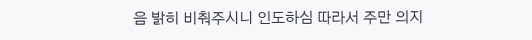음 밝히 비춰주시니 인도하심 따라서 주만 의지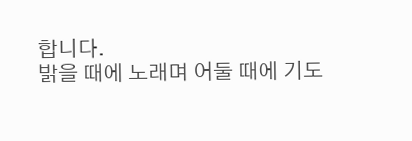합니다.
밝을 때에 노래며 어둘 때에 기도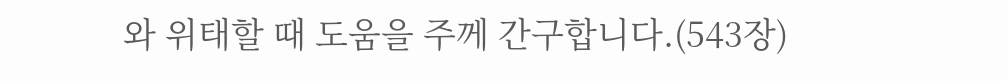와 위태할 때 도움을 주께 간구합니다.(543장)